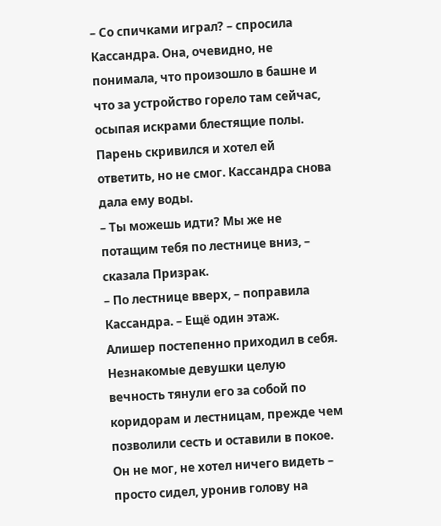– Со спичками играл? – спросила Кассандра. Она, очевидно, не понимала, что произошло в башне и что за устройство горело там сейчас, осыпая искрами блестящие полы.
Парень скривился и хотел ей ответить, но не смог. Кассандра снова дала ему воды.
– Ты можешь идти? Мы же не потащим тебя по лестнице вниз, – сказала Призрак.
– По лестнице вверх, – поправила Кассандра. – Ещё один этаж.
Алишер постепенно приходил в себя. Незнакомые девушки целую вечность тянули его за собой по коридорам и лестницам, прежде чем позволили сесть и оставили в покое. Он не мог, не хотел ничего видеть – просто сидел, уронив голову на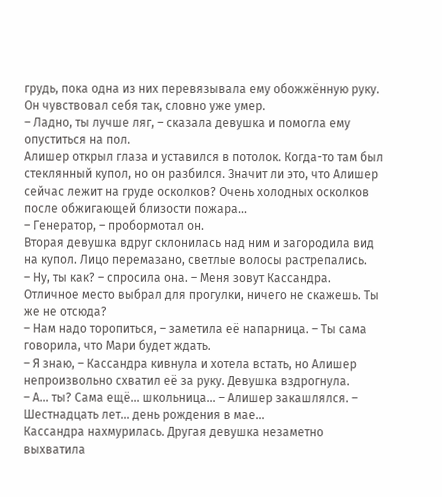грудь, пока одна из них перевязывала ему обожжённую руку. Он чувствовал себя так, словно уже умер.
– Ладно, ты лучше ляг, – сказала девушка и помогла ему опуститься на пол.
Алишер открыл глаза и уставился в потолок. Когда-то там был стеклянный купол, но он разбился. Значит ли это, что Алишер сейчас лежит на груде осколков? Очень холодных осколков после обжигающей близости пожара…
– Генератор, – пробормотал он.
Вторая девушка вдруг склонилась над ним и загородила вид на купол. Лицо перемазано, светлые волосы растрепались.
– Ну, ты как? – спросила она. – Меня зовут Кассандра. Отличное место выбрал для прогулки, ничего не скажешь. Ты же не отсюда?
– Нам надо торопиться, – заметила её напарница. – Ты сама говорила, что Мари будет ждать.
– Я знаю, – Кассандра кивнула и хотела встать, но Алишер непроизвольно схватил её за руку. Девушка вздрогнула.
– А… ты? Сама ещё… школьница… – Алишер закашлялся. – Шестнадцать лет… день рождения в мае…
Кассандра нахмурилась. Другая девушка незаметно выхватила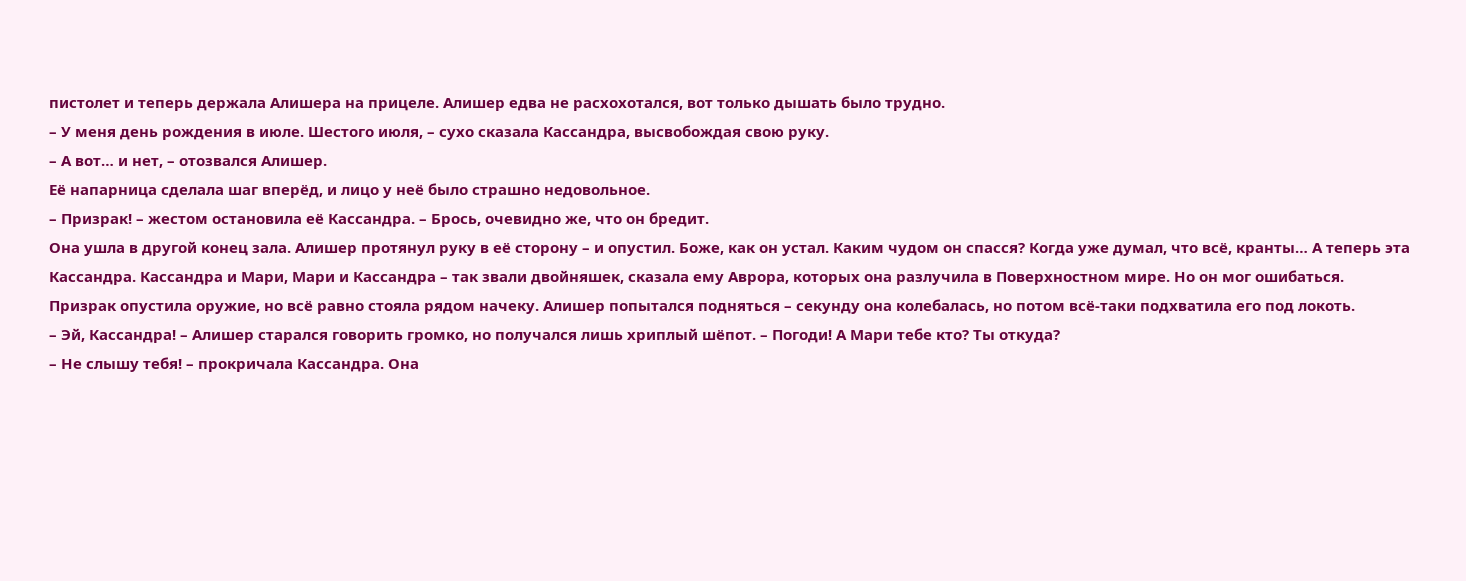пистолет и теперь держала Алишера на прицеле. Алишер едва не расхохотался, вот только дышать было трудно.
– У меня день рождения в июле. Шестого июля, – сухо сказала Кассандра, высвобождая свою руку.
– А вот… и нет, – отозвался Алишер.
Её напарница сделала шаг вперёд, и лицо у неё было страшно недовольное.
– Призрак! – жестом остановила её Кассандра. – Брось, очевидно же, что он бредит.
Она ушла в другой конец зала. Алишер протянул руку в её сторону – и опустил. Боже, как он устал. Каким чудом он спасся? Когда уже думал, что всё, кранты… А теперь эта Кассандра. Кассандра и Мари, Мари и Кассандра – так звали двойняшек, сказала ему Аврора, которых она разлучила в Поверхностном мире. Но он мог ошибаться.
Призрак опустила оружие, но всё равно стояла рядом начеку. Алишер попытался подняться – секунду она колебалась, но потом всё-таки подхватила его под локоть.
– Эй, Кассандра! – Алишер старался говорить громко, но получался лишь хриплый шёпот. – Погоди! А Мари тебе кто? Ты откуда?
– Не слышу тебя! – прокричала Кассандра. Она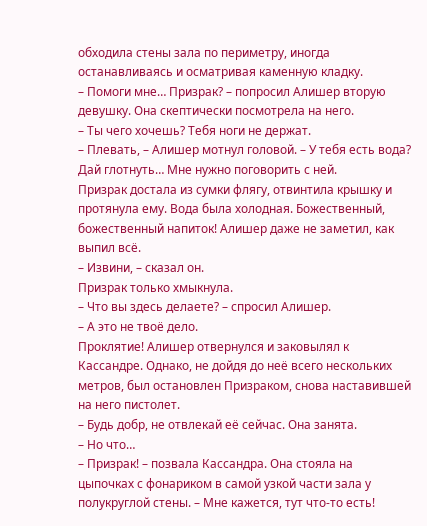обходила стены зала по периметру, иногда останавливаясь и осматривая каменную кладку.
– Помоги мне… Призрак? – попросил Алишер вторую девушку. Она скептически посмотрела на него.
– Ты чего хочешь? Тебя ноги не держат.
– Плевать, – Алишер мотнул головой. – У тебя есть вода? Дай глотнуть… Мне нужно поговорить с ней.
Призрак достала из сумки флягу, отвинтила крышку и протянула ему. Вода была холодная. Божественный, божественный напиток! Алишер даже не заметил, как выпил всё.
– Извини, – сказал он.
Призрак только хмыкнула.
– Что вы здесь делаете? – спросил Алишер.
– А это не твоё дело.
Проклятие! Алишер отвернулся и заковылял к Кассандре. Однако, не дойдя до неё всего нескольких метров, был остановлен Призраком, снова наставившей на него пистолет.
– Будь добр, не отвлекай её сейчас. Она занята.
– Но что…
– Призрак! – позвала Кассандра. Она стояла на цыпочках с фонариком в самой узкой части зала у полукруглой стены. – Мне кажется, тут что-то есть!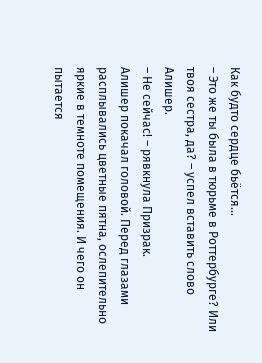Как будто сердце бьётся…
– Это же ты была в тюрьме в Роттербурге? Или твоя сестра, да? – успел вставить слово Алишер.
– Не сейчас! – рявкнула Призрак.
Алишер покачал головой. Перед глазами расплывались цветные пятна, ослепительно яркие в темноте помещения. И чего он пытается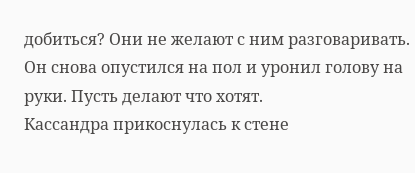добиться? Они не желают с ним разговаривать. Он снова опустился на пол и уронил голову на руки. Пусть делают что хотят.
Кассандра прикоснулась к стене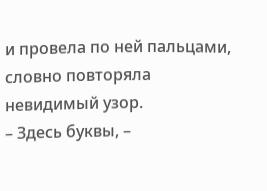и провела по ней пальцами, словно повторяла невидимый узор.
– Здесь буквы, –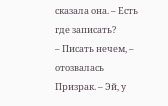сказала она. – Есть где записать?
– Писать нечем, – отозвалась Призрак. – Эй, у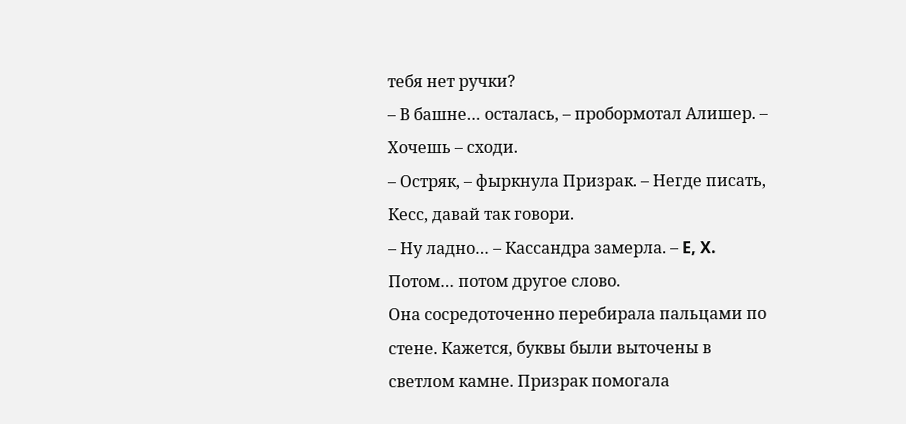тебя нет ручки?
– В башне… осталась, – пробормотал Алишер. – Хочешь – сходи.
– Остряк, – фыркнула Призрак. – Негде писать, Кесс, давай так говори.
– Ну ладно… – Кассандра замерла. – E, X. Потом… потом другое слово.
Она сосредоточенно перебирала пальцами по стене. Кажется, буквы были выточены в светлом камне. Призрак помогала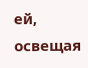ей, освещая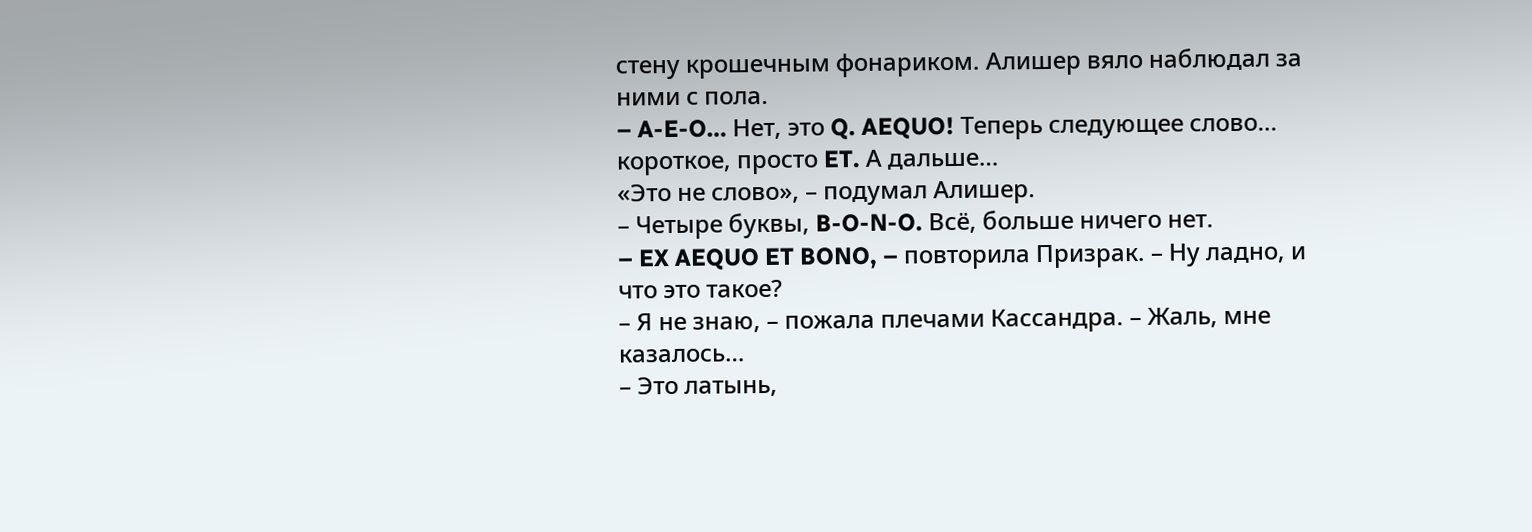стену крошечным фонариком. Алишер вяло наблюдал за ними с пола.
– A-E-O… Нет, это Q. AEQUO! Теперь следующее слово… короткое, просто ET. А дальше…
«Это не слово», – подумал Алишер.
– Четыре буквы, B-O-N-O. Всё, больше ничего нет.
– EX AEQUO ET BONO, – повторила Призрак. – Ну ладно, и что это такое?
– Я не знаю, – пожала плечами Кассандра. – Жаль, мне казалось…
– Это латынь,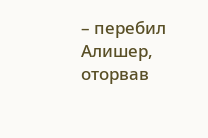– перебил Алишер, оторвав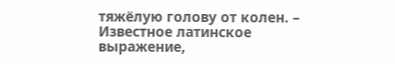тяжёлую голову от колен. – Известное латинское выражение,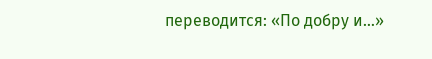переводится: «По добру и…»